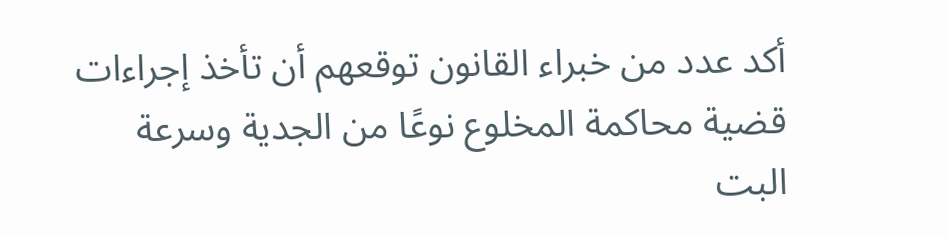أكد عدد من خبراء القانون توقعهم أن تأخذ إجراءات قضية محاكمة المخلوع نوعًا من الجدية وسرعة البت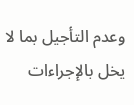وعدم التأجيل بما لا يخل بالإجراءات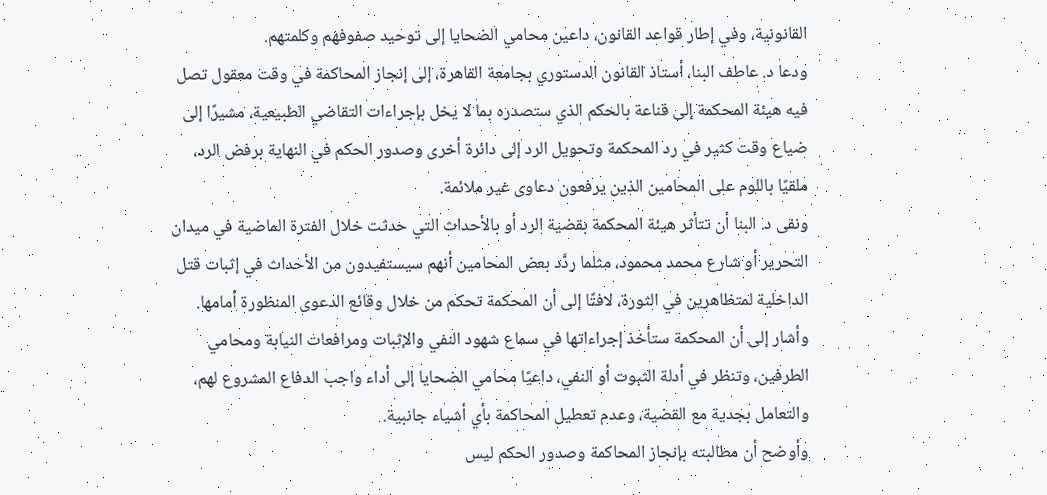القانونية، وفي إطار قواعد القانون، داعين محامي الضحايا إلى توحيد صفوفهم وكلمتهم.
ودعا د. عاطف البنا، أستاذ القانون الدستوري بجامعة القاهرة، إلى إنجاز المحاكمة في وقت معقول تصل فيه هيئة المحكمة إلى قناعة بالحكم الذي ستصدره بما لا يخل بإجراءات التقاضي الطبيعية، مشيرًا إلى ضياع وقت كثير في رد المحكمة وتحويل الرد إلى دائرة أخرى وصدور الحكم في النهاية برفض الرد، ملقيًا باللوم على المحامين الذين يرفعون دعاوى غير ملائمة.
ونفى د. البنا أن تتأثر هيئة المحكمة بقضية الرد أو بالأحداث التي حدثت خلال الفترة الماضية في ميدان التحرير أو شارع محمد محمود، مثلما ردَّد بعض المحامين أنهم سيستفيدون من الأحداث في إثبات قتل الداخلية لمتظاهرين في الثورة، لافتًا إلى أن المحكمة تحكم من خلال وقائع الدعوى المنظورة أمامها.
وأشار إلى أن المحكمة ستأخذ إجراءاتها في سماع شهود النفي والإثبات ومرافعات النيابة ومحامي الطرفين، وتنظر في أدلة الثبوت أو النفي، داعيًا محامي الضحايا إلى أداء واجب الدفاع المشروع لهم، والتعامل بجدية مع القضية، وعدم تعطيل المحاكمة بأي أشياء جانبية.
وأوضح أن مطالبته بإنجاز المحاكمة وصدور الحكم ليس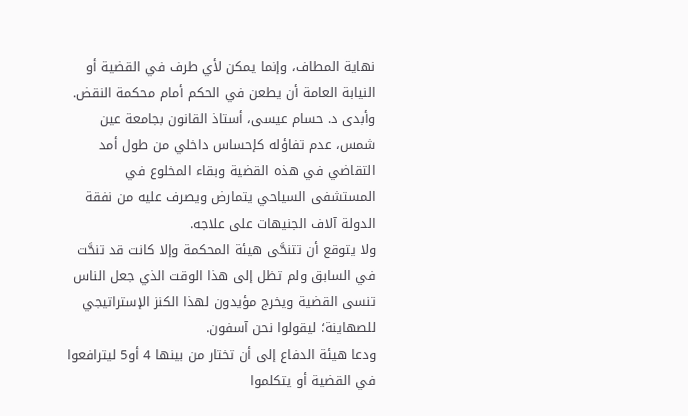نهاية المطاف، وإنما يمكن لأي طرف في القضية أو النيابة العامة أن يطعن في الحكم أمام محكمة النقض.
وأبدى د. حسام عيسى، أستاذ القانون بجامعة عين شمس، عدم تفاؤله كإحساس داخلي من طول أمد التقاضي في هذه القضية وبقاء المخلوع في المستشفى السياحي يتمارض ويصرف عليه من نفقة الدولة آلاف الجنيهات على علاجه.
ولا يتوقع أن تتنحَّى هيئة المحكمة وإلا كانت قد تنحَّت في السابق ولم تظل إلى هذا الوقت الذي جعل الناس تنسى القضية ويخرج مؤيدون لهذا الكنز الإستراتيجي للصهاينة؛ ليقولوا نحن آسفون.
ودعا هيئة الدفاع إلى أن تختار من بينها 4 أو5 ليترافعوا في القضية أو يتكلموا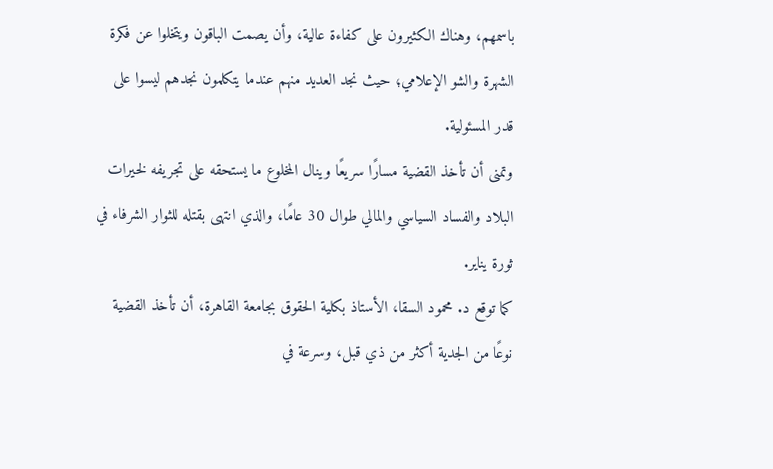باسمهم، وهناك الكثيرون على كفاءة عالية، وأن يصمت الباقون ويتخلوا عن فكرة الشهرة والشو الإعلامي؛ حيث نجد العديد منهم عندما يتكلمون نجدهم ليسوا على قدر المسئولية.
وتمنى أن تأخذ القضية مسارًا سريعًا وينال المخلوع ما يستحقه على تجريفه لخيرات البلاد والفساد السياسي والمالي طوال 30 عامًا، والذي انتهى بقتله للثوار الشرفاء في ثورة يناير.
كما توقع د. محمود السقا، الأستاذ بكلية الحقوق بجامعة القاهرة، أن تأخذ القضية نوعًا من الجدية أكثر من ذي قبل، وسرعة في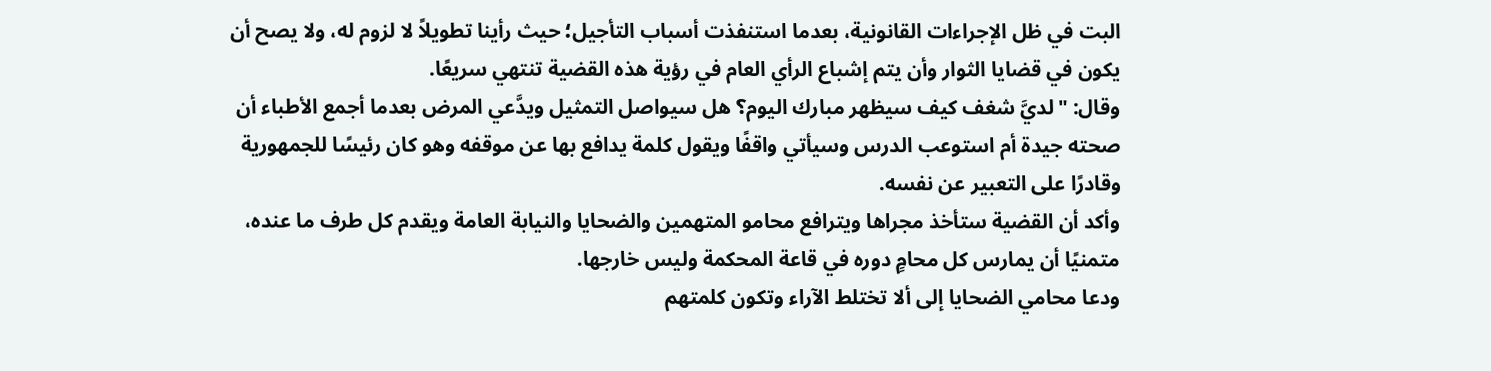البت في ظل الإجراءات القانونية، بعدما استنفذت أسباب التأجيل؛ حيث رأينا تطويلاً لا لزوم له، ولا يصح أن يكون في قضايا الثوار وأن يتم إشباع الرأي العام في رؤية هذه القضية تنتهي سريعًا.
وقال: "لديَّ شغف كيف سيظهر مبارك اليوم؟ هل سيواصل التمثيل ويدَّعي المرض بعدما أجمع الأطباء أن صحته جيدة أم استوعب الدرس وسيأتي واقفًا ويقول كلمة يدافع بها عن موقفه وهو كان رئيسًا للجمهورية وقادرًا على التعبير عن نفسه.
وأكد أن القضية ستأخذ مجراها ويترافع محامو المتهمين والضحايا والنيابة العامة ويقدم كل طرف ما عنده، متمنيًا أن يمارس كل محامٍ دوره في قاعة المحكمة وليس خارجها.
ودعا محامي الضحايا إلى ألا تختلط الآراء وتكون كلمتهم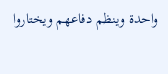واحدة وينظم دفاعهم ويختاروا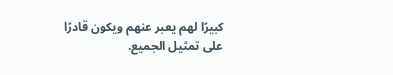كبيرًا لهم يعبر عنهم ويكون قادرًا على تمثيل الجميع.